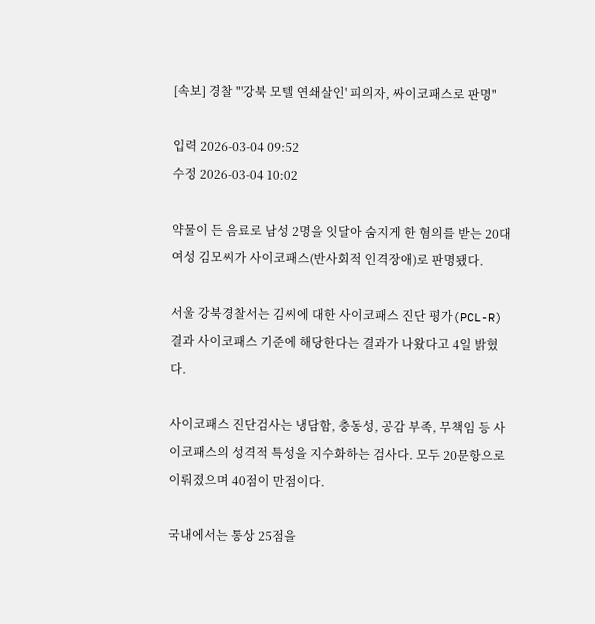[속보] 경찰 "'강북 모텔 연쇄살인' 피의자, 싸이코패스로 판명"

입력 2026-03-04 09:52
수정 2026-03-04 10:02

약물이 든 음료로 남성 2명을 잇달아 숨지게 한 혐의를 받는 20대 여성 김모씨가 사이코패스(반사회적 인격장애)로 판명됐다.

서울 강북경찰서는 김씨에 대한 사이코패스 진단 평가(PCL-R) 결과 사이코패스 기준에 해당한다는 결과가 나왔다고 4일 밝혔다.

사이코패스 진단검사는 냉담함, 충동성, 공감 부족, 무책임 등 사이코패스의 성격적 특성을 지수화하는 검사다. 모두 20문항으로 이뤄졌으며 40점이 만점이다.

국내에서는 통상 25점을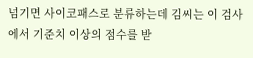넘기면 사이코패스로 분류하는데 김씨는 이 검사에서 기준치 이상의 점수를 받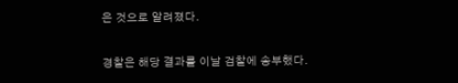은 것으로 알려졌다.

경찰은 해당 결과를 이날 검찰에 송부했다.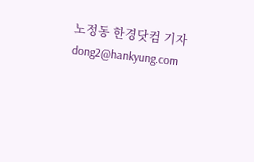노정동 한경닷컴 기자 dong2@hankyung.com